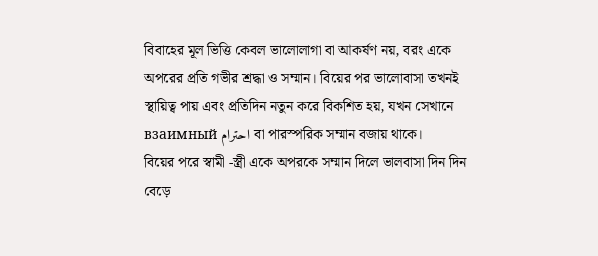বিবাহের মূল ভিত্তি কেবল ভালোলাগা বা আকর্ষণ নয়, বরং একে অপরের প্রতি গভীর শ্রদ্ধা ও সম্মান। বিয়ের পর ভালোবাসা তখনই স্থায়িত্ব পায় এবং প্রতিদিন নতুন করে বিকশিত হয়, যখন সেখানে взаимный احترام বা পারস্পরিক সম্মান বজায় থাকে।
বিয়ের পরে স্বামী -স্ত্রী একে অপরকে সম্মান দিলে ভালবাসা দিন দিন বেড়ে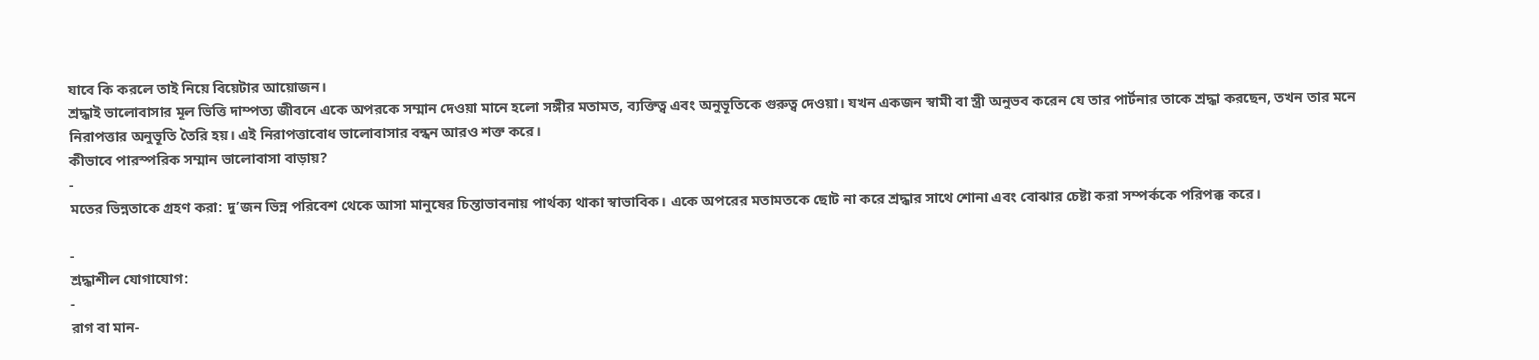যাবে কি করলে তাই নিয়ে বিয়েটার আয়োজন।
শ্রদ্ধাই ভালোবাসার মূল ভিত্তি দাম্পত্য জীবনে একে অপরকে সম্মান দেওয়া মানে হলো সঙ্গীর মতামত, ব্যক্তিত্ব এবং অনুভূতিকে গুরুত্ব দেওয়া। যখন একজন স্বামী বা স্ত্রী অনুভব করেন যে তার পার্টনার তাকে শ্রদ্ধা করছেন, তখন তার মনে নিরাপত্তার অনুভূতি তৈরি হয়। এই নিরাপত্তাবোধ ভালোবাসার বন্ধন আরও শক্ত করে।
কীভাবে পারস্পরিক সম্মান ভালোবাসা বাড়ায়?
-
মতের ভিন্নতাকে গ্রহণ করা: দু’জন ভিন্ন পরিবেশ থেকে আসা মানুষের চিন্তাভাবনায় পার্থক্য থাকা স্বাভাবিক। একে অপরের মতামতকে ছোট না করে শ্রদ্ধার সাথে শোনা এবং বোঝার চেষ্টা করা সম্পর্ককে পরিপক্ক করে।

-
শ্রদ্ধাশীল যোগাযোগ:
-
রাগ বা মান-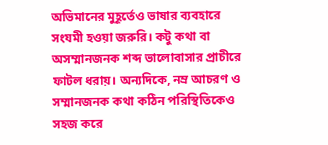অভিমানের মুহূর্তেও ভাষার ব্যবহারে সংযমী হওয়া জরুরি। কটু কথা বা অসম্মানজনক শব্দ ভালোবাসার প্রাচীরে ফাটল ধরায়। অন্যদিকে, নম্র আচরণ ও সম্মানজনক কথা কঠিন পরিস্থিতিকেও সহজ করে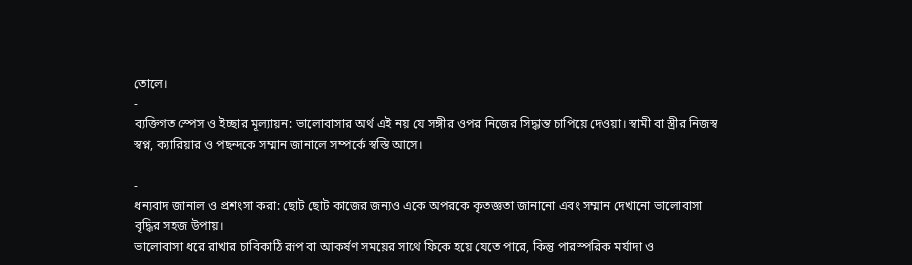তোলে।
-
ব্যক্তিগত স্পেস ও ইচ্ছার মূল্যায়ন: ভালোবাসার অর্থ এই নয় যে সঙ্গীর ওপর নিজের সিদ্ধান্ত চাপিয়ে দেওয়া। স্বামী বা স্ত্রীর নিজস্ব স্বপ্ন, ক্যারিয়ার ও পছন্দকে সম্মান জানালে সম্পর্কে স্বস্তি আসে।

-
ধন্যবাদ জানাল ও প্রশংসা করা: ছোট ছোট কাজের জন্যও একে অপরকে কৃতজ্ঞতা জানানো এবং সম্মান দেখানো ভালোবাসা বৃদ্ধির সহজ উপায়।
ভালোবাসা ধরে রাখার চাবিকাঠি রূপ বা আকর্ষণ সময়ের সাথে ফিকে হয়ে যেতে পারে, কিন্তু পারস্পরিক মর্যাদা ও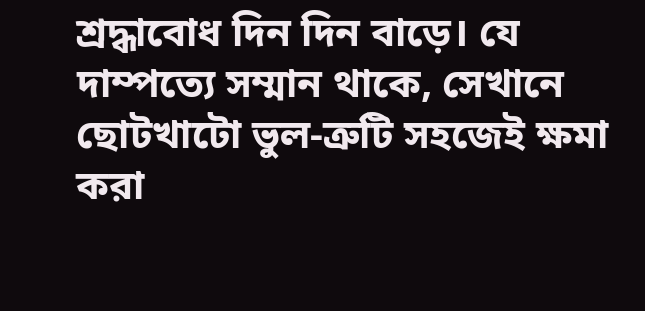শ্রদ্ধাবোধ দিন দিন বাড়ে। যে দাম্পত্যে সম্মান থাকে, সেখানে ছোটখাটো ভুল-ত্রুটি সহজেই ক্ষমা করা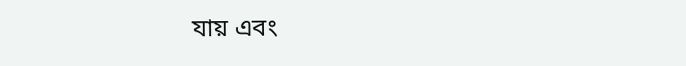যায় এবং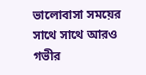ভালোবাসা সময়ের সাথে সাথে আরও গভীর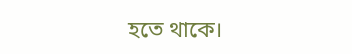হতে থাকে।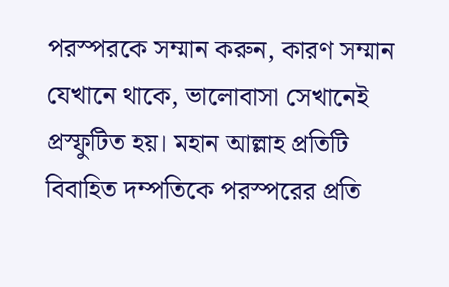পরস্পরকে সম্মান করুন, কারণ সম্মান যেখানে থাকে, ভালোবাসা সেখানেই প্রস্ফুটিত হয়। মহান আল্লাহ প্রতিটি বিবাহিত দম্পতিকে পরস্পরের প্রতি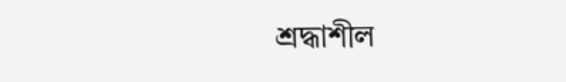শ্রদ্ধাশীল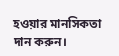হওয়ার মানসিকতা দান করুন।